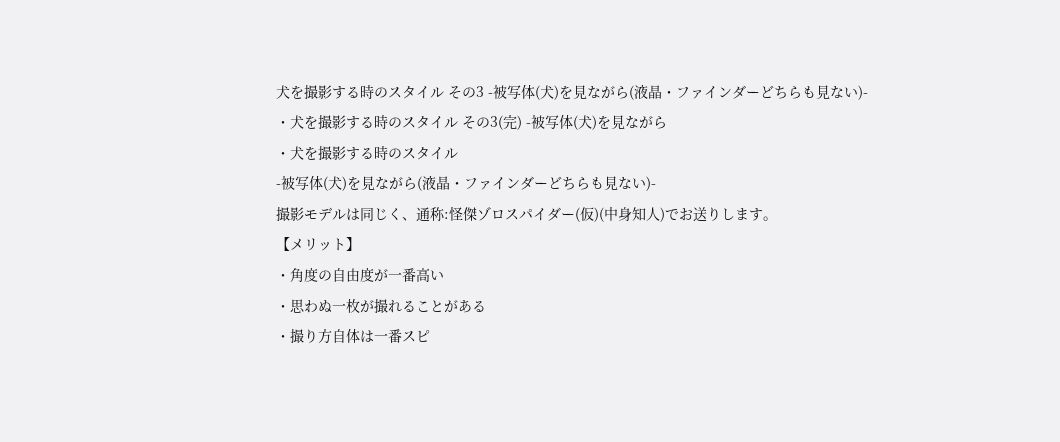犬を撮影する時のスタイル その3 -被写体(犬)を見ながら(液晶・ファインダーどちらも見ない)-
・犬を撮影する時のスタイル その3(完) -被写体(犬)を見ながら
・犬を撮影する時のスタイル
-被写体(犬)を見ながら(液晶・ファインダーどちらも見ない)-
撮影モデルは同じく、通称:怪傑ゾロスパイダー(仮)(中身知人)でお送りします。
【メリット】
・角度の自由度が一番高い
・思わぬ一枚が撮れることがある
・撮り方自体は一番スピ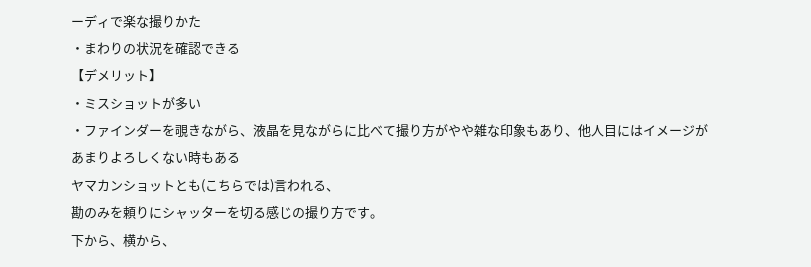ーディで楽な撮りかた
・まわりの状況を確認できる
【デメリット】
・ミスショットが多い
・ファインダーを覗きながら、液晶を見ながらに比べて撮り方がやや雑な印象もあり、他人目にはイメージがあまりよろしくない時もある
ヤマカンショットとも(こちらでは)言われる、
勘のみを頼りにシャッターを切る感じの撮り方です。
下から、横から、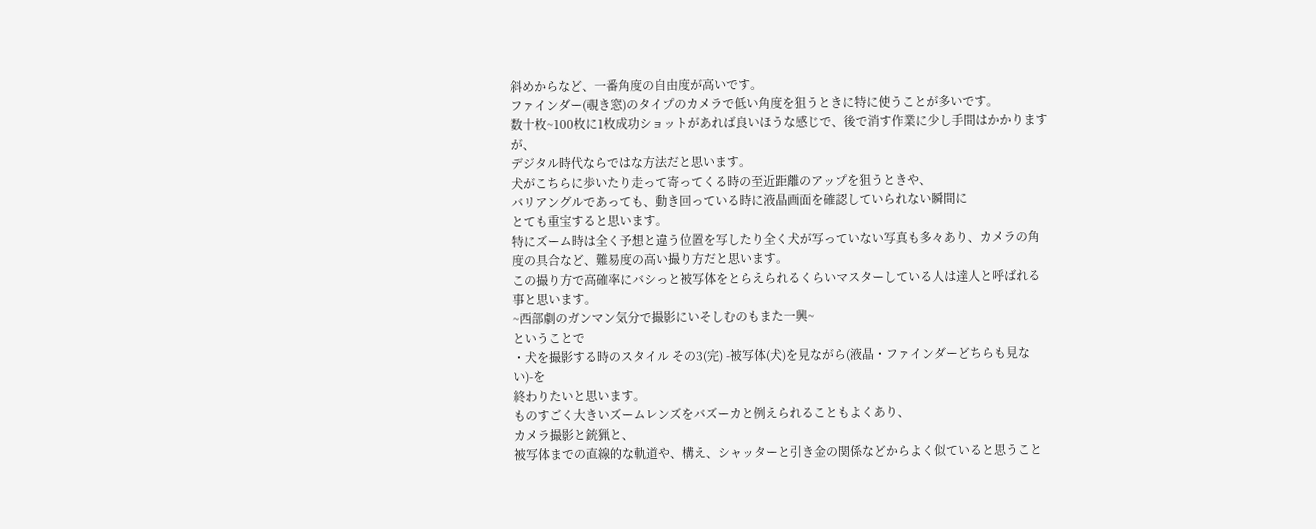斜めからなど、一番角度の自由度が高いです。
ファインダー(覗き窓)のタイプのカメラで低い角度を狙うときに特に使うことが多いです。
数十枚~100枚に1枚成功ショットがあれば良いほうな感じで、後で消す作業に少し手間はかかりますが、
デジタル時代ならではな方法だと思います。
犬がこちらに歩いたり走って寄ってくる時の至近距離のアップを狙うときや、
バリアングルであっても、動き回っている時に液晶画面を確認していられない瞬間に
とても重宝すると思います。
特にズーム時は全く予想と違う位置を写したり全く犬が写っていない写真も多々あり、カメラの角度の具合など、難易度の高い撮り方だと思います。
この撮り方で高確率にバシっと被写体をとらえられるくらいマスターしている人は達人と呼ばれる事と思います。
~西部劇のガンマン気分で撮影にいそしむのもまた一興~
ということで
・犬を撮影する時のスタイル その3(完) -被写体(犬)を見ながら(液晶・ファインダーどちらも見ない)-を
終わりたいと思います。
ものすごく大きいズームレンズをバズーカと例えられることもよくあり、
カメラ撮影と銃猟と、
被写体までの直線的な軌道や、構え、シャッターと引き金の関係などからよく似ていると思うこと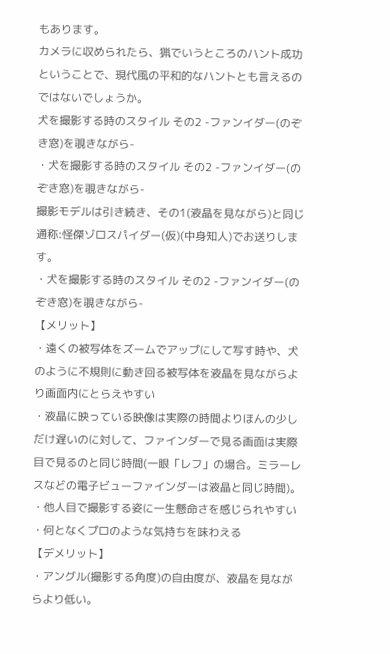もあります。
カメラに収められたら、猟でいうところのハント成功ということで、現代風の平和的なハントとも言えるのではないでしょうか。
犬を撮影する時のスタイル その2 -ファンイダー(のぞき窓)を覗きながら-
・犬を撮影する時のスタイル その2 -ファンイダー(のぞき窓)を覗きながら-
撮影モデルは引き続き、その1(液晶を見ながら)と同じ通称:怪傑ゾロスパイダー(仮)(中身知人)でお送りします。
・犬を撮影する時のスタイル その2 -ファンイダー(のぞき窓)を覗きながら-
【メリット】
・遠くの被写体をズームでアップにして写す時や、犬のように不規則に動き回る被写体を液晶を見ながらより画面内にとらえやすい
・液晶に映っている映像は実際の時間よりほんの少しだけ遅いのに対して、ファインダーで見る画面は実際目で見るのと同じ時間(一眼「レフ」の場合。ミラーレスなどの電子ビューファインダーは液晶と同じ時間)。
・他人目で撮影する姿に一生懸命さを感じられやすい
・何となくプロのような気持ちを味わえる
【デメリット】
・アングル(撮影する角度)の自由度が、液晶を見ながらより低い。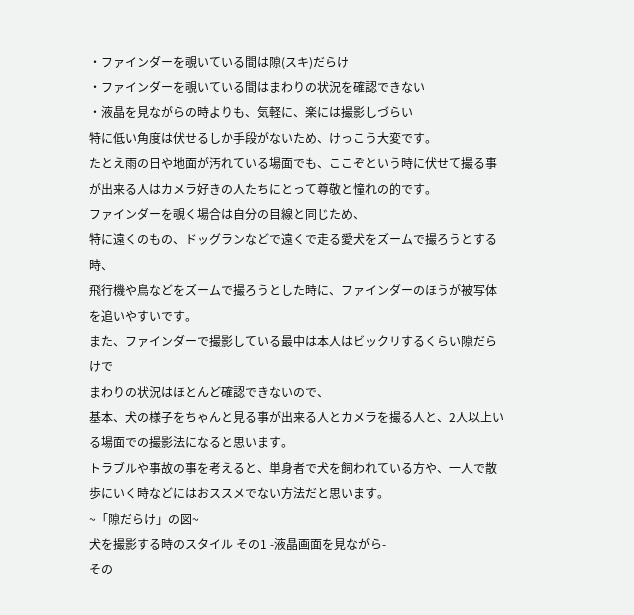・ファインダーを覗いている間は隙(スキ)だらけ
・ファインダーを覗いている間はまわりの状況を確認できない
・液晶を見ながらの時よりも、気軽に、楽には撮影しづらい
特に低い角度は伏せるしか手段がないため、けっこう大変です。
たとえ雨の日や地面が汚れている場面でも、ここぞという時に伏せて撮る事が出来る人はカメラ好きの人たちにとって尊敬と憧れの的です。
ファインダーを覗く場合は自分の目線と同じため、
特に遠くのもの、ドッグランなどで遠くで走る愛犬をズームで撮ろうとする時、
飛行機や鳥などをズームで撮ろうとした時に、ファインダーのほうが被写体を追いやすいです。
また、ファインダーで撮影している最中は本人はビックリするくらい隙だらけで
まわりの状況はほとんど確認できないので、
基本、犬の様子をちゃんと見る事が出来る人とカメラを撮る人と、2人以上いる場面での撮影法になると思います。
トラブルや事故の事を考えると、単身者で犬を飼われている方や、一人で散歩にいく時などにはおススメでない方法だと思います。
~「隙だらけ」の図~
犬を撮影する時のスタイル その1 -液晶画面を見ながら-
その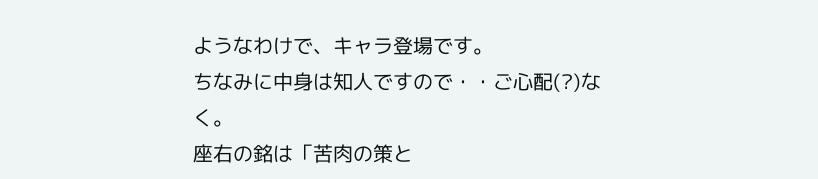ようなわけで、キャラ登場です。
ちなみに中身は知人ですので・・ご心配(?)なく。
座右の銘は「苦肉の策と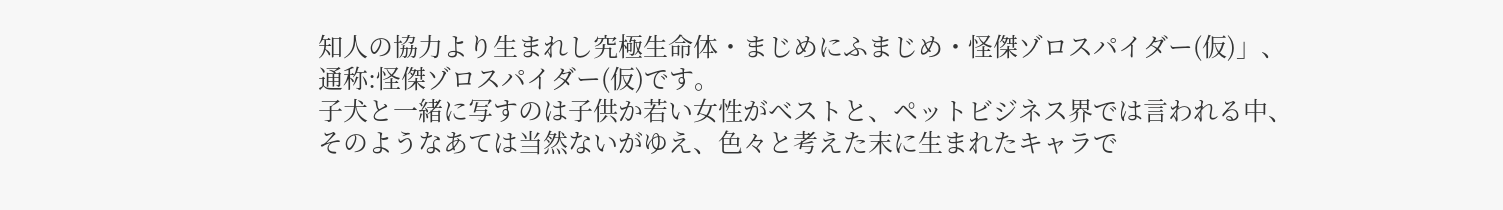知人の協力より生まれし究極生命体・まじめにふまじめ・怪傑ゾロスパイダー(仮)」、
通称:怪傑ゾロスパイダー(仮)です。
子犬と一緒に写すのは子供か若い女性がベストと、ペットビジネス界では言われる中、そのようなあては当然ないがゆえ、色々と考えた末に生まれたキャラで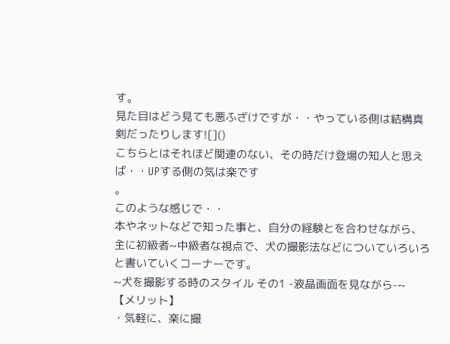す。
見た目はどう見ても悪ふざけですが・・やっている側は結構真剣だったりします![]()
こちらとはそれほど関連のない、その時だけ登場の知人と思えば・・UPする側の気は楽です
。
このような感じで・・
本やネットなどで知った事と、自分の経験とを合わせながら、
主に初級者~中級者な視点で、犬の撮影法などについていろいろと書いていくコーナーです。
~犬を撮影する時のスタイル その1 -液晶画面を見ながら-~
【メリット】
・気軽に、楽に撮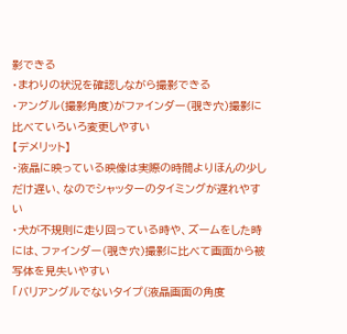影できる
・まわりの状況を確認しながら撮影できる
・アングル(撮影角度)がファインダー(覗き穴)撮影に比べていろいろ変更しやすい
【デメリット】
・液晶に映っている映像は実際の時間よりほんの少しだけ遅い、なのでシャッターのタイミングが遅れやすい
・犬が不規則に走り回っている時や、ズームをした時には、ファインダー(覗き穴)撮影に比べて画面から被写体を見失いやすい
「バリアングルでないタイプ(液晶画面の角度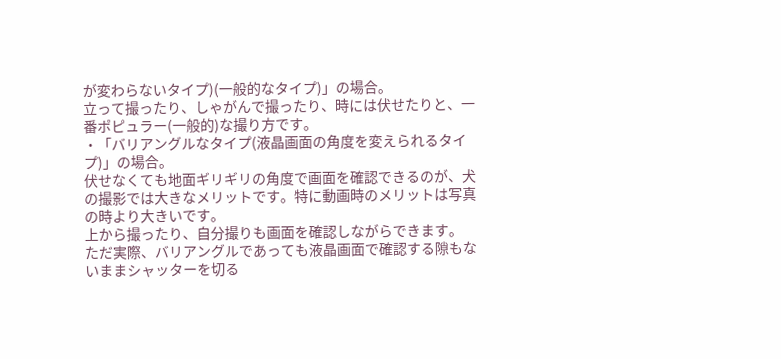が変わらないタイプ)(一般的なタイプ)」の場合。
立って撮ったり、しゃがんで撮ったり、時には伏せたりと、一番ポピュラー(一般的)な撮り方です。
・「バリアングルなタイプ(液晶画面の角度を変えられるタイプ)」の場合。
伏せなくても地面ギリギリの角度で画面を確認できるのが、犬の撮影では大きなメリットです。特に動画時のメリットは写真の時より大きいです。
上から撮ったり、自分撮りも画面を確認しながらできます。
ただ実際、バリアングルであっても液晶画面で確認する隙もないままシャッターを切る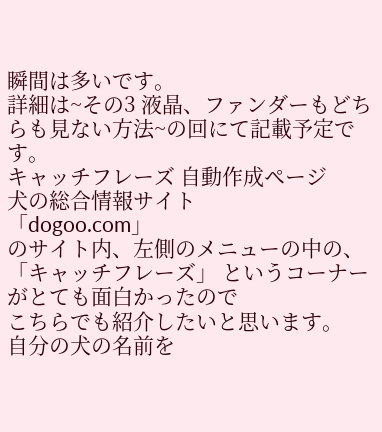瞬間は多いです。
詳細は~その3 液晶、ファンダーもどちらも見ない方法~の回にて記載予定です。
キャッチフレーズ 自動作成ページ
犬の総合情報サイト
「dogoo.com」
のサイト内、左側のメニューの中の、
「キャッチフレーズ」 というコーナーがとても面白かったので
こちらでも紹介したいと思います。
自分の犬の名前を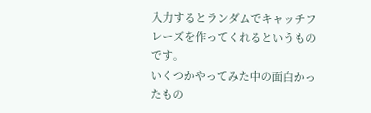入力するとランダムでキャッチフレーズを作ってくれるというものです。
いくつかやってみた中の面白かったもの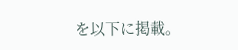を以下に掲載。